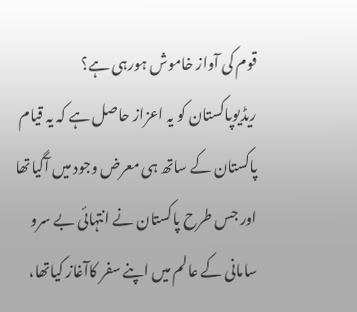قوم کی آواز خاموش ہورہی ہے؟
ریڈیوپاکستان کو یہ اعزاز حاصل ہے کہ یہ قیام پاکستان کے ساتھ ہی معرض وجود میں آگیاتھا اور جس طرح پاکستان نے انتہائی بے سرو سامانی کے عالم میں اپنے سفر کاآغاز کیاتھا،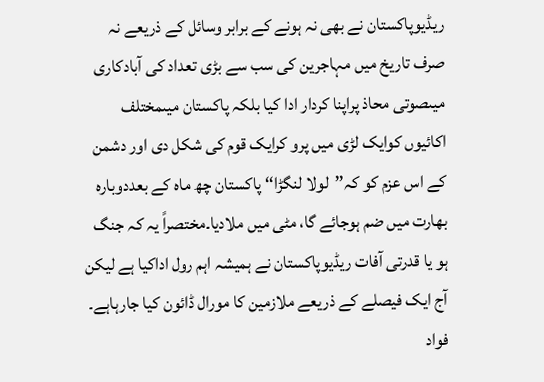ریڈیوپاکستان نے بھی نہ ہونے کے برابر وسائل کے ذریعے نہ صرف تاریخ میں مہاجرین کی سب سے بڑی تعداد کی آبادکاری میںصوتی محاذ پراپنا کردار ادا کیا بلکہ پاکستان میںمختلف اکائیوں کوایک لڑی میں پرو کرایک قوم کی شکل دی اور دشمن کے اس عزم کو کہ’’لولا لنگڑا‘‘ پاکستان چھ ماہ کے بعددوبارہ بھارت میں ضم ہوجائے گا، مٹی میں ملادیا۔مختصراً یہ کہ جنگ ہو یا قدرتی آفات ریڈیوپاکستان نے ہمیشہ اہم رول اداکیا ہے لیکن آج ایک فیصلے کے ذریعے ملازمین کا مورال ڈائون کیا جارہاہے۔
فواد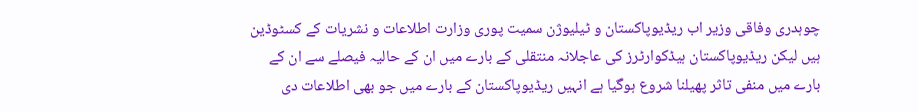چوہدری وفاقی وزیر اب ریڈیوپاکستان و ٹیلیوژن سمیت پوری وزارت اطلاعات و نشریات کے کسٹوڈین ہیں لیکن ریڈیوپاکستان ہیڈکوارٹرز کی عاجلانہ منتقلی کے بارے میں ان کے حالیہ فیصلے سے ان کے بارے میں منفی تاثر پھیلنا شروع ہوگیا ہے انہیں ریڈیوپاکستان کے بارے میں جو بھی اطلاعات دی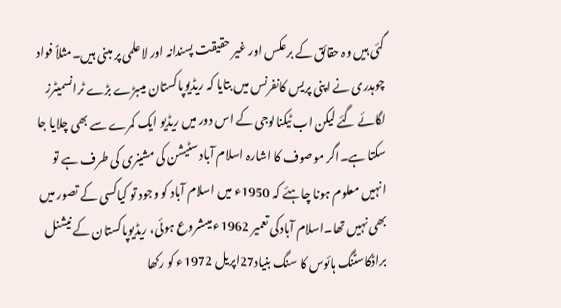گئی ہیں وہ حقائق کے برعکس اور غیر حقیقت پسندانہ اور لاعلمی پر مبنی ہیں۔مثلاً فواد چوہدری نے اپنی پریس کانفرنس میں بتایا کہ ریڈیوپاکستان میںبڑے بڑے ٹرانسمیٹرز لگائے گئے لیکن اب ٹیکنالوجی کے اس دور میں ریڈیو ایک کمرے سے بھی چلایا جا سکتا ہے۔اگر موصوف کا اشارہ اسلام آباد سٹیشن کی مشینری کی طرف ہے تو انہیں معلوم ہونا چاہئے کہ 1950ء میں اسلام آباد کو وجود تو کیاکسی کے تصور میں بھی نہیں تھا۔اسلام آبادکی تعمیر 1962ء میںشروع ہوئی، ریڈیوپاکستان کے نیشنل براڈکاسٹنگ ہائوس کا سنگ بنیاد27اپریل 1972ء کو رکھا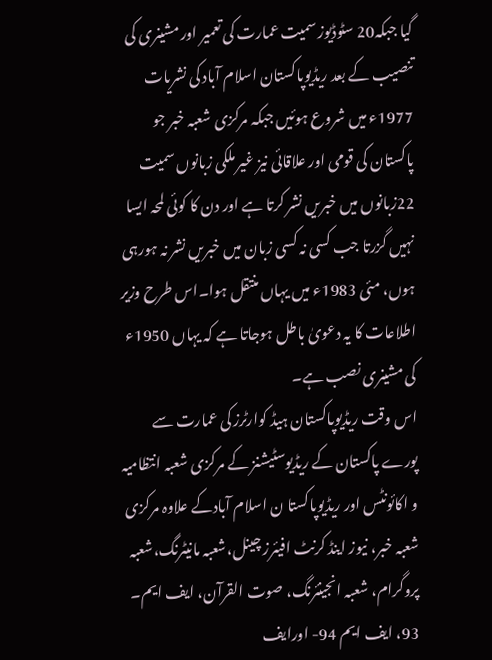گیا جبکہ20 سٹوڈیوز سمیت عمارت کی تعمیر اور مشینری کی تنصیب کے بعد ریڈیوپاکستان اسلام آباد کی نشریات 1977ء میں شروع ہوئیں جبکہ مرکزی شعبہ خبر جو پاکستان کی قومی اور علاقائی نیز غیر ملکی زبانوں سمیت 22زبانوں میں خبریں نشر کرتا ہے اور دن کا کوئی لمحہ ایسا نہیں گزرتا جب کسی نہ کسی زبان میں خبریں نشر نہ ہورہی ہوں، مئی 1983ء میں یہاں منتقل ہوا۔اس طرح وزیر اطلاعات کا یہ دعویٰ باطل ہوجاتا ہے کہ یہاں 1950ء کی مشینری نصب ہے۔
اس وقت ریڈیوپاکستان ہیڈ کوارٹرز کی عمارت سے پورے پاکستان کے ریڈیوسٹیشنز کے مرکزی شعبہ انتظامیہ و اکائونٹس اور ریڈیوپاکستا ن اسلام آبادکے علاوہ مرکزی شعبہ خبر، نیوز اینڈ کرنٹ افیئرز چینل،شعبہ مانیٹرنگ،شعبہ پروگرام، شعبہ انجینئرنگ، صوت القرآن، ایف ایم۔ 93، ایف ایم 94- اورایف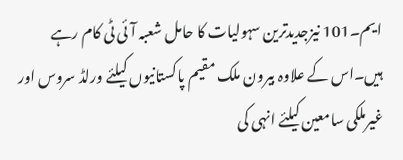ایم۔101 نیزجدیدترین سہولیات کا حامل شعبہ آئی ٹی کام رہے ہیں۔اس کے علاوہ بیرون ملک مقیم پاکستانیوں کیلئے ورلڈ سروس اور غیرملکی سامعین کیلئے انہی کی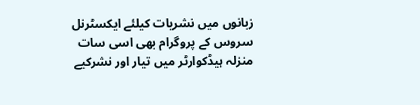زبانوں میں نشریات کیلئے ایکسٹرنل سروس کے پروگرام بھی اسی سات منزلہ ہیڈکوارٹر میں تیار اور نشرکیے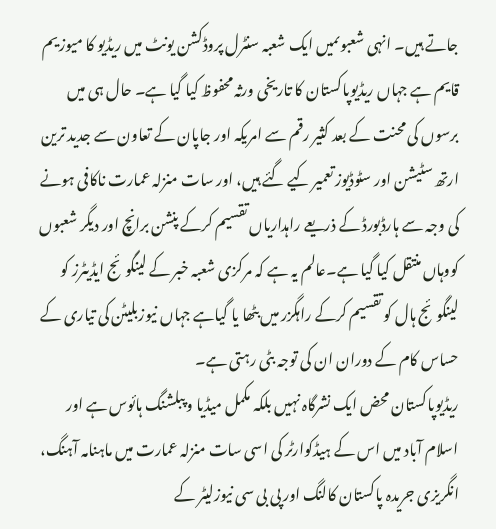جاتے ہیں۔ انہی شعبوںمیں ایک شعبہ سنٹرل پروڈکشن یونٹ میں ریڈیو کا میوزیم قایم ہے جہاں ریڈیوپاکستان کا تاریخی ورثہ محفوظ کیا گیا ہے۔ حال ہی میں برسوں کی محنت کے بعد کثیر رقم سے امریکہ اور جاپان کے تعاون سے جدید ترین ارتھ سٹیشن اور سٹوڈیوز تعمیر کیے گئے ہیں، اور سات منزلہ عمارت ناکافی ہونے کی وجہ سے ہارڈبورڈ کے ذریعے راہداریاں تقسیم کرکے پنشن برانچ اور دیگر شعبوں کووہاں منتقل کیا گیا ہے۔عالم یہ ہے کہ مرکزی شعبہ خبر کے لینگوئج ایڈیٹرز کو لینگوئج ہال کو تقسیم کرکے راہگزر میں بٹھا یا گیاہے جہاں نیوزبلیٹن کی تیاری کے حساس کام کے دوران ان کی توجہ بٹی رہتی ہے۔
ریڈیوپاکستان محض ایک نشرگاہ نہیں بلکہ مکمل میڈیا و پبلشنگ ہائوس ہے اور اسلام آباد میں اس کے ہیڈکوارٹر کی اسی سات منزلہ عمارت میں ماہنامہ آہنگ، انگریزی جریدہ پاکستان کالنگ اور پی بی سی نیوزلیٹر کے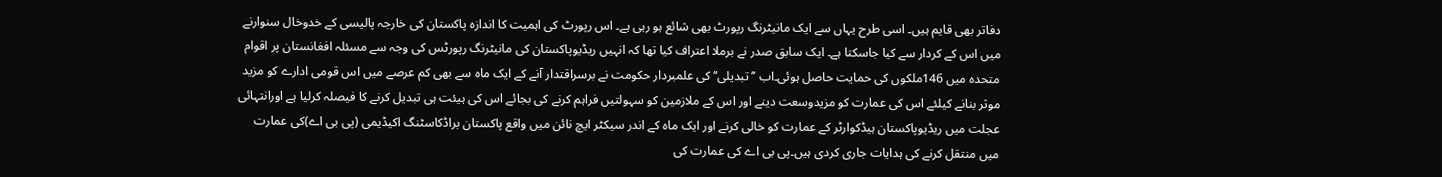دفاتر بھی قایم ہیں۔ اسی طرح یہاں سے ایک مانیٹرنگ رپورٹ بھی شائع ہو رہی ہے۔ اس رپورٹ کی اہمیت کا اندازہ پاکستان کی خارجہ پالیسی کے خدوخال سنوارنے میں اس کے کردار سے کیا جاسکتا ہے۔ ایک سابق صدر نے برملا اعتراف کیا تھا کہ انہیں ریڈیوپاکستان کی مانیٹرنگ رپورٹس کی وجہ سے مسئلہ افغانستان پر اقوام متحدہ میں 146ملکوں کی حمایت حاصل ہوئی۔اب ’’تبدیلی‘‘ کی علمبردار حکومت نے برسراقتدار آنے کے ایک ماہ سے بھی کم عرصے میں اس قومی ادارے کو مزید موثر بنانے کیلئے اس کی عمارت کو مزیدوسعت دینے اور اس کے ملازمین کو سہولتیں فراہم کرنے کی بجائے اس کی ہیئت ہی تبدیل کرنے کا فیصلہ کرلیا ہے اورانتہائی عجلت میں ریڈیوپاکستان ہیڈکوارٹر کے عمارت کو خالی کرنے اور ایک ماہ کے اندر سیکٹر ایچ نائن میں واقع پاکستان براڈکاسٹنگ اکیڈیمی (پی بی اے)کی عمارت میں منتقل کرنے کی ہدایات جاری کردی ہیں۔پی بی اے کی عمارت کی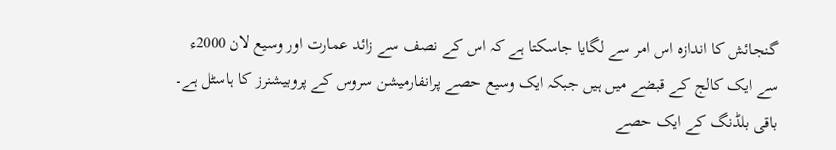گنجائش کا اندازہ اس امر سے لگایا جاسکتا ہے کہ اس کے نصف سے زائد عمارت اور وسیع لان 2000ء سے ایک کالج کے قبضے میں ہیں جبکہ ایک وسیع حصے پرانفارمیشن سروس کے پروبیشنرز کا ہاسٹل ہے۔ باقی بلڈنگ کے ایک حصے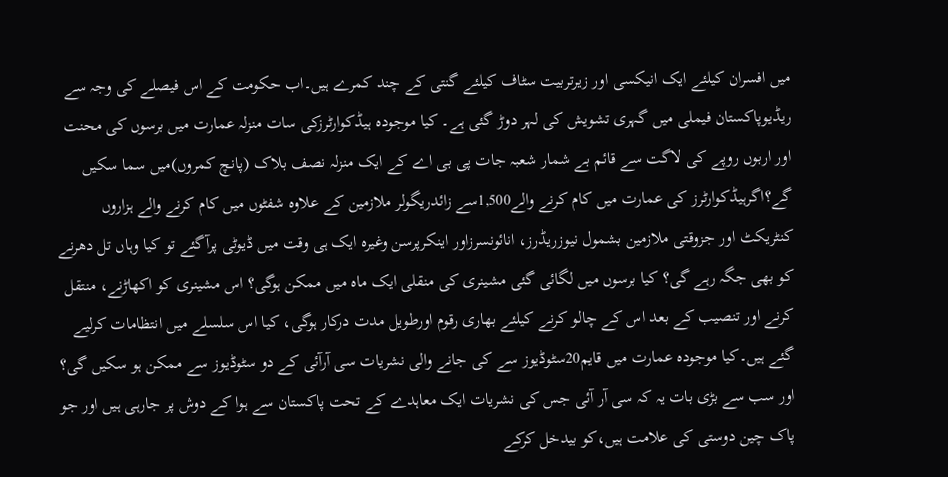میں افسران کیلئے ایک انیکسی اور زیرتربیت سٹاف کیلئے گنتی کے چند کمرے ہیں۔اب حکومت کے اس فیصلے کی وجہ سے ریڈیوپاکستان فیملی میں گہری تشویش کی لہر دوڑ گئی ہے۔ کیا موجودہ ہیڈکوارٹرزکی سات منزلہ عمارت میں برسوں کی محنت اور اربوں روپے کی لاگت سے قائم بے شمار شعبہ جات پی بی اے کے ایک منزلہ نصف بلاک (پانچ کمروں)میں سما سکیں گے؟اگرہیڈکوارٹرز کی عمارت میں کام کرنے والے1,500سے زائدریگولر ملازمین کے علاوہ شفٹوں میں کام کرنے والے ہزاروں کنٹریکٹ اور جزوقتی ملازمین بشمول نیوزریڈرز، انائونسرزاور اینکرپرسن وغیرہ ایک ہی وقت میں ڈیوٹی پرآگئے تو کیا وہاں تل دھرنے کو بھی جگہ رہے گی؟ کیا برسوں میں لگائی گئی مشینری کی منقلی ایک ماہ میں ممکن ہوگی؟ اس مشینری کو اکھاڑنے، منتقل کرنے اور تنصیب کے بعد اس کے چالو کرنے کیلئے بھاری رقوم اورطویل مدت درکار ہوگی، کیا اس سلسلے میں انتظامات کرلیے گئے ہیں۔کیا موجودہ عمارت میں قایم20سٹوڈیوز سے کی جانے والی نشریات سی آرآئی کے دو سٹوڈیوز سے ممکن ہو سکیں گی؟ اور سب سے بڑی بات یہ کہ سی آر آئی جس کی نشریات ایک معاہدے کے تحت پاکستان سے ہوا کے دوش پر جارہی ہیں اور جو پاک چین دوستی کی علامت ہیں،کو بیدخل کرکے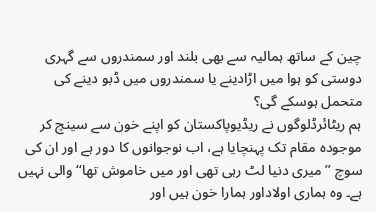چین کے ساتھ ہمالیہ سے بھی بلند اور سمندروں سے گہری دوستی کو ہوا میں اڑادینے یا سمندروں میں ڈبو دینے کی متحمل ہوسکے گی؟
ہم ریٹائرڈلوگوں نے ریڈیوپاکستان کو اپنے خون سے سینچ کر موجودہ مقام تک پہنچایا ہے، اب نوجوانوں کا دور ہے اور ان کی سوچ ’’میری دنیا لٹ رہی تھی اور میں خاموش تھا‘‘ والی نہیں ہے۔ وہ ہماری اولاداور ہمارا خون ہیں اور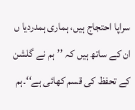سراپا احتجاج ہیں، ہماری ہمدردیا ں ان کے ساتھ ہیں کہ ’’ہم نے گلشن کے تحفظ کی قسم کھائی ہے‘‘۔ہم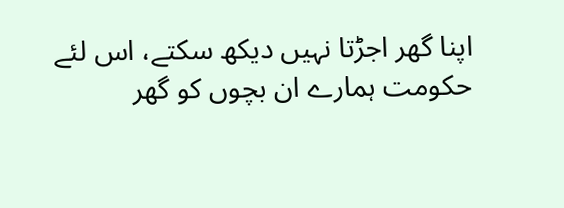اپنا گھر اجڑتا نہیں دیکھ سکتے، اس لئے حکومت ہمارے ان بچوں کو گھر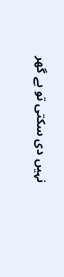نہیں دی سکتی تو بے گھر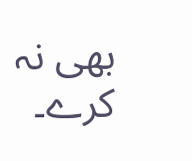بھی نہ کرے۔